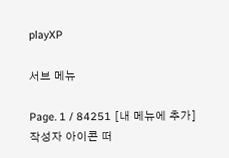playXP

서브 메뉴

Page. 1 / 84251 [내 메뉴에 추가]
작성자 아이콘 떠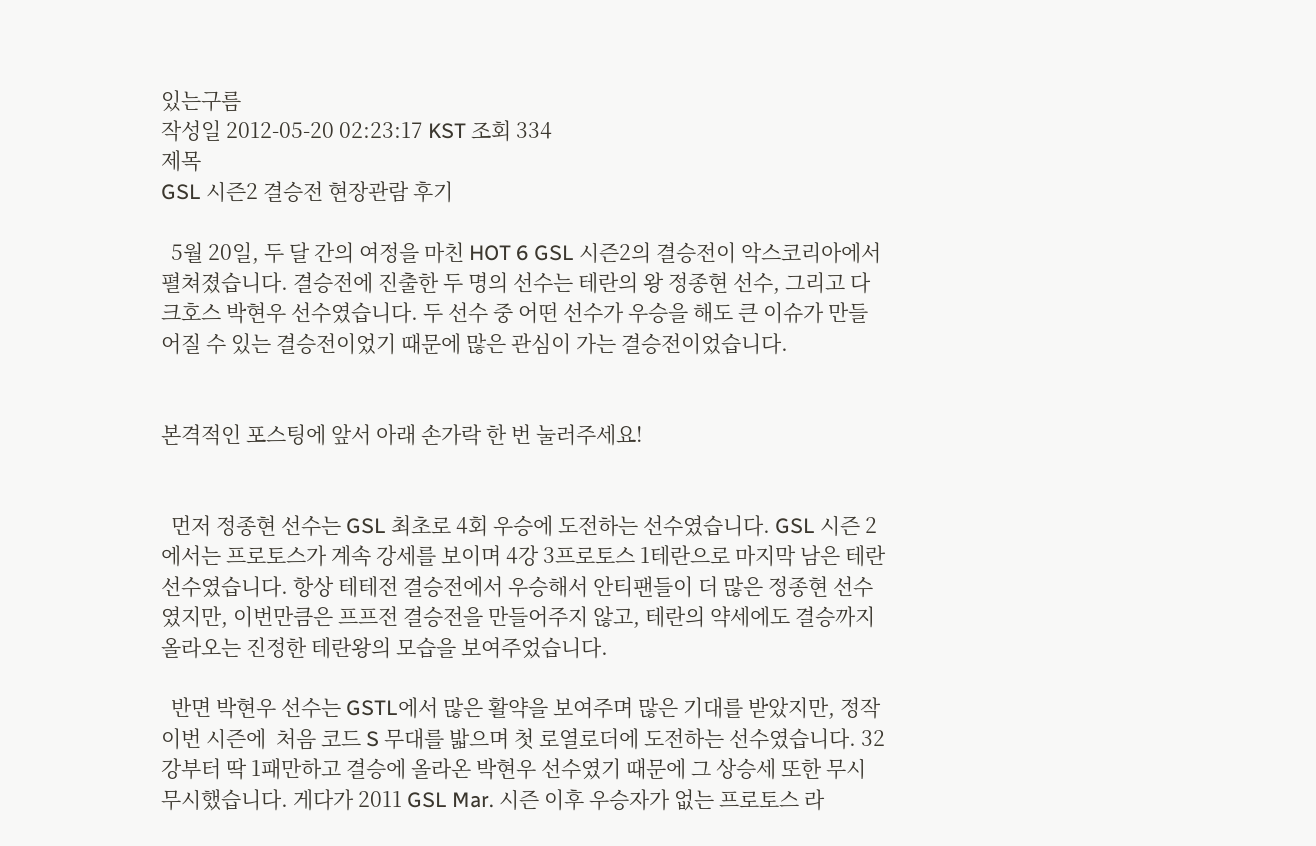있는구름
작성일 2012-05-20 02:23:17 KST 조회 334
제목
GSL 시즌2 결승전 현장관람 후기

  5월 20일, 두 달 간의 여정을 마친 HOT 6 GSL 시즌2의 결승전이 악스코리아에서 펼쳐졌습니다. 결승전에 진출한 두 명의 선수는 테란의 왕 정종현 선수, 그리고 다크호스 박현우 선수였습니다. 두 선수 중 어떤 선수가 우승을 해도 큰 이슈가 만들어질 수 있는 결승전이었기 때문에 많은 관심이 가는 결승전이었습니다.


본격적인 포스팅에 앞서 아래 손가락 한 번 눌러주세요!


  먼저 정종현 선수는 GSL 최초로 4회 우승에 도전하는 선수였습니다. GSL 시즌 2에서는 프로토스가 계속 강세를 보이며 4강 3프로토스 1테란으로 마지막 남은 테란 선수였습니다. 항상 테테전 결승전에서 우승해서 안티팬들이 더 많은 정종현 선수였지만, 이번만큼은 프프전 결승전을 만들어주지 않고, 테란의 약세에도 결승까지 올라오는 진정한 테란왕의 모습을 보여주었습니다.

  반면 박현우 선수는 GSTL에서 많은 활약을 보여주며 많은 기대를 받았지만, 정작 이번 시즌에  처음 코드 S 무대를 밟으며 첫 로열로더에 도전하는 선수였습니다. 32강부터 딱 1패만하고 결승에 올라온 박현우 선수였기 때문에 그 상승세 또한 무시무시했습니다. 게다가 2011 GSL Mar. 시즌 이후 우승자가 없는 프로토스 라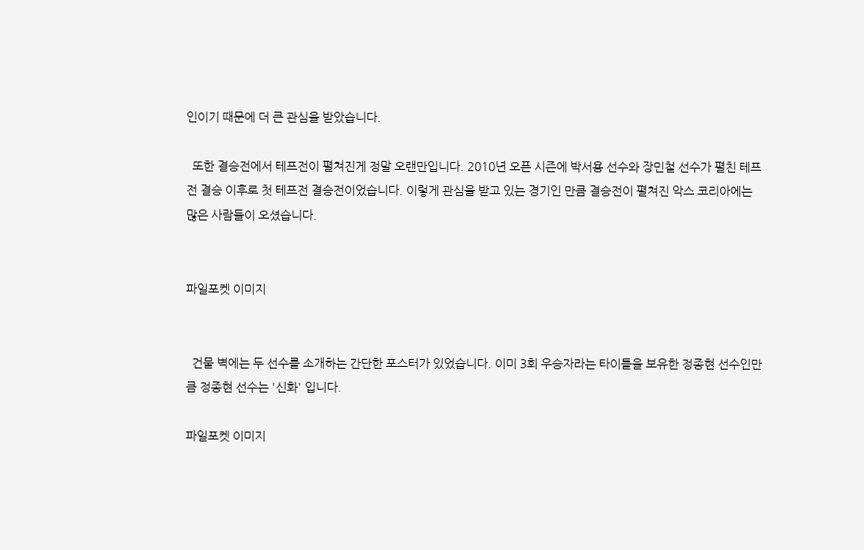인이기 때문에 더 큰 관심을 받았습니다.

  또한 결승전에서 테프전이 펼쳐진게 정말 오랜만입니다. 2010년 오픈 시즌에 박서용 선수와 장민철 선수가 펼친 테프전 결승 이후로 첫 테프전 결승전이었습니다. 이렇게 관심을 받고 있는 경기인 만큼 결승전이 펼쳐진 악스 코리아에는 많은 사람들이 오셨습니다.


파일포켓 이미지


  건물 벽에는 두 선수를 소개하는 간단한 포스터가 있었습니다. 이미 3회 우승자라는 타이틀을 보유한 정종현 선수인만큼 정종현 선수는 '신화' 입니다.

파일포켓 이미지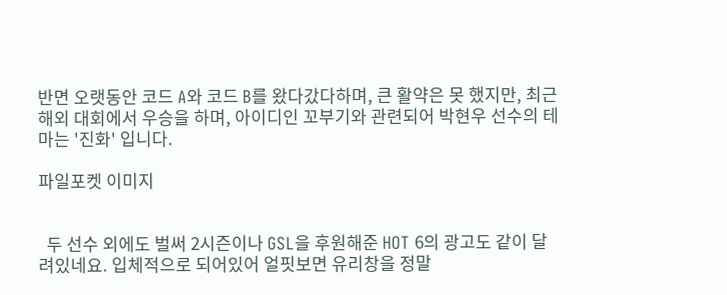반면 오랫동안 코드 A와 코드 B를 왔다갔다하며, 큰 활약은 못 했지만, 최근 해외 대회에서 우승을 하며, 아이디인 꼬부기와 관련되어 박현우 선수의 테마는 '진화' 입니다.

파일포켓 이미지


  두 선수 외에도 벌써 2시즌이나 GSL을 후원해준 HOT 6의 광고도 같이 달려있네요. 입체적으로 되어있어 얼핏보면 유리창을 정말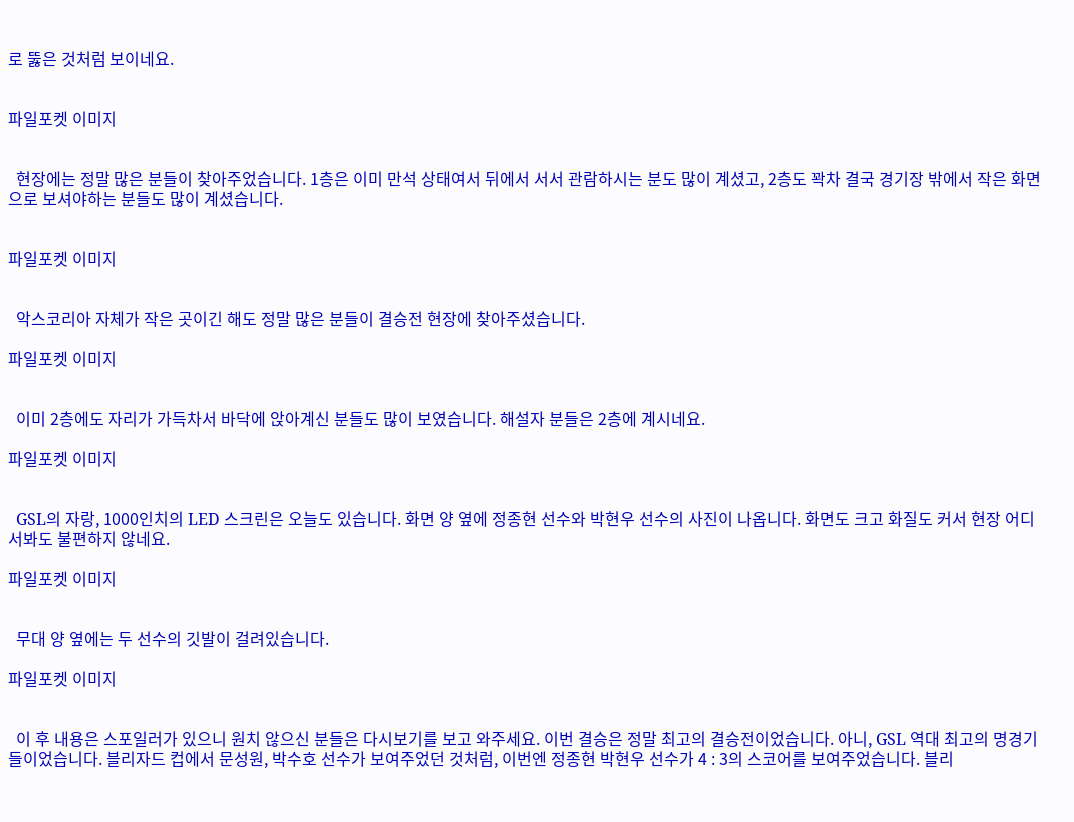로 뚫은 것처럼 보이네요.


파일포켓 이미지


  현장에는 정말 많은 분들이 찾아주었습니다. 1층은 이미 만석 상태여서 뒤에서 서서 관람하시는 분도 많이 계셨고, 2층도 꽉차 결국 경기장 밖에서 작은 화면으로 보셔야하는 분들도 많이 계셨습니다.


파일포켓 이미지


  악스코리아 자체가 작은 곳이긴 해도 정말 많은 분들이 결승전 현장에 찾아주셨습니다.

파일포켓 이미지


  이미 2층에도 자리가 가득차서 바닥에 앉아계신 분들도 많이 보였습니다. 해설자 분들은 2층에 계시네요.

파일포켓 이미지


  GSL의 자랑, 1000인치의 LED 스크린은 오늘도 있습니다. 화면 양 옆에 정종현 선수와 박현우 선수의 사진이 나옵니다. 화면도 크고 화질도 커서 현장 어디서봐도 불편하지 않네요.

파일포켓 이미지


  무대 양 옆에는 두 선수의 깃발이 걸려있습니다.

파일포켓 이미지


  이 후 내용은 스포일러가 있으니 원치 않으신 분들은 다시보기를 보고 와주세요. 이번 결승은 정말 최고의 결승전이었습니다. 아니, GSL 역대 최고의 명경기들이었습니다. 블리자드 컵에서 문성원, 박수호 선수가 보여주었던 것처럼, 이번엔 정종현 박현우 선수가 4 : 3의 스코어를 보여주었습니다. 블리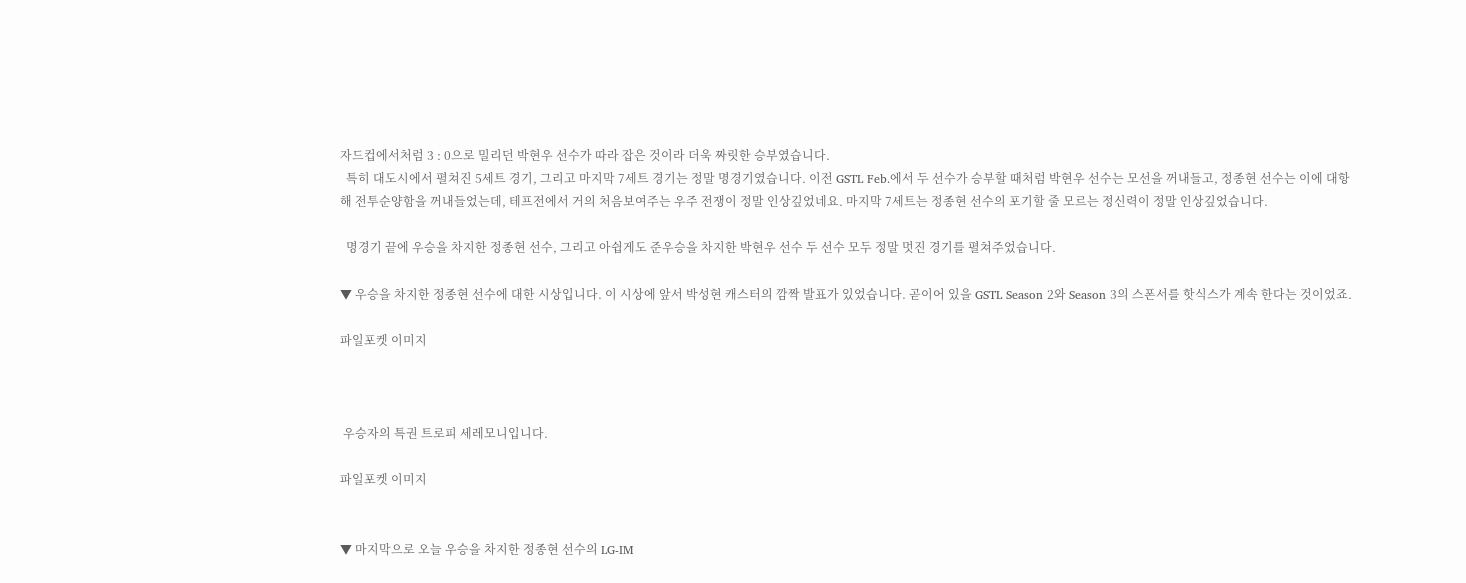자드컵에서처럼 3 : 0으로 밀리던 박현우 선수가 따라 잡은 것이라 더욱 짜릿한 승부였습니다.
  특히 대도시에서 펼쳐진 5세트 경기, 그리고 마지막 7세트 경기는 정말 명경기였습니다. 이전 GSTL Feb.에서 두 선수가 승부할 때처럼 박현우 선수는 모선을 꺼내들고, 정종현 선수는 이에 대항해 전투순양함을 꺼내들었는데, 테프전에서 거의 처음보여주는 우주 전쟁이 정말 인상깊었네요. 마지막 7세트는 정종현 선수의 포기할 줄 모르는 정신력이 정말 인상깊었습니다.

  명경기 끝에 우승을 차지한 정종현 선수, 그리고 아쉽게도 준우승을 차지한 박현우 선수 두 선수 모두 정말 멋진 경기를 펼쳐주었습니다.

▼ 우승을 차지한 정종현 선수에 대한 시상입니다. 이 시상에 앞서 박성현 캐스터의 깜짝 발표가 있었습니다. 곧이어 있을 GSTL Season 2와 Season 3의 스폰서를 핫식스가 계속 한다는 것이었죠.

파일포켓 이미지



 우승자의 특권 트로피 세레모니입니다.

파일포켓 이미지


▼ 마지막으로 오늘 우승을 차지한 정종현 선수의 LG-IM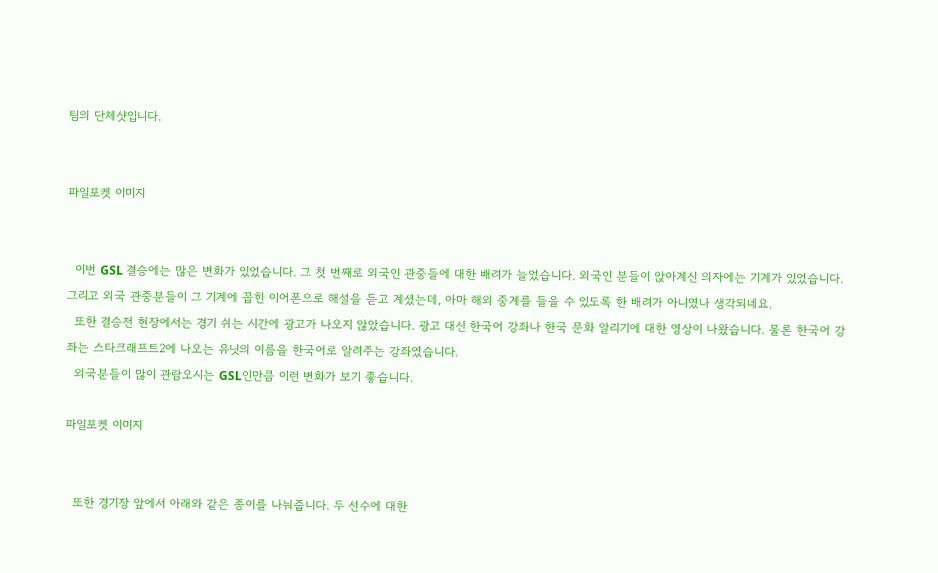팀의 단체샷입니다.


파일포켓 이미지


  이번 GSL 결승에는 많은 변화가 있었습니다. 그 첫 번째로 외국인 관중들에 대한 배려가 늘었습니다. 외국인 분들이 앉아계신 의자에는 기계가 있었습니다. 그리고 외국 관중분들이 그 기계에 꼽힌 이어폰으로 해설을 듣고 계셨는데, 아마 해외 중계를 들을 수 있도록 한 배려가 아니였나 생각되네요.
  또한 결승전 현장에서는 경기 쉬는 시간에 광고가 나오지 않았습니다. 광고 대신 한국어 강좌나 한국 문화 알리기에 대한 영상이 나왔습니다. 물론 한국어 강좌는 스타크래프트2에 나오는 유닛의 이름을 한국어로 알려주는 강좌였습니다.
  외국분들이 많이 관람오시는 GSL인만큼 이런 변화가 보기 좋습니다.

파일포켓 이미지


  또한 경기장 앞에서 아래와 같은 종이를 나눠줍니다. 두 선수에 대한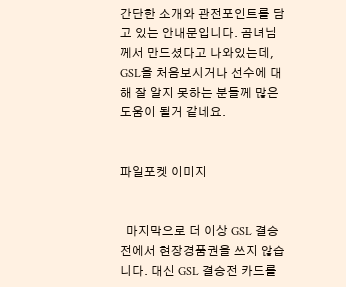간단한 소개와 관전포인트를 담고 있는 안내문입니다. 곰녀님께서 만드셨다고 나와있는데, GSL을 처음보시거나 선수에 대해 잘 알지 못하는 분들께 많은 도움이 될거 같네요.


파일포켓 이미지


  마지막으로 더 이상 GSL 결승전에서 현장경품권을 쓰지 않습니다. 대신 GSL 결승전 카드를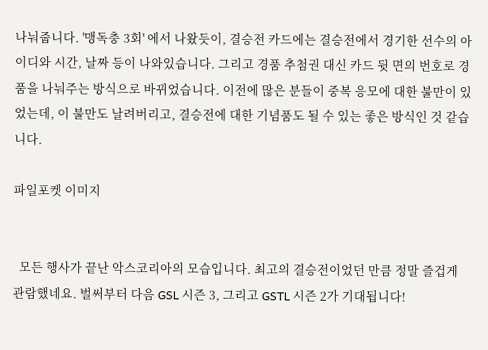나눠줍니다. '맹독충 3회' 에서 나왔듯이, 결승전 카드에는 결승전에서 경기한 선수의 아이디와 시간, 날짜 등이 나와있습니다. 그리고 경품 추첨권 대신 카드 뒷 면의 번호로 경품을 나눠주는 방식으로 바뀌었습니다. 이전에 많은 분들이 중복 응모에 대한 불만이 있었는데, 이 불만도 날려버리고, 결승전에 대한 기념품도 될 수 있는 좋은 방식인 것 같습니다.

파일포켓 이미지


  모든 행사가 끝난 악스코리아의 모습입니다. 최고의 결승전이었던 만큼 정말 즐겁게 관람했네요. 벌써부터 다음 GSL 시즌 3, 그리고 GSTL 시즌 2가 기대됩니다!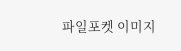파일포켓 이미지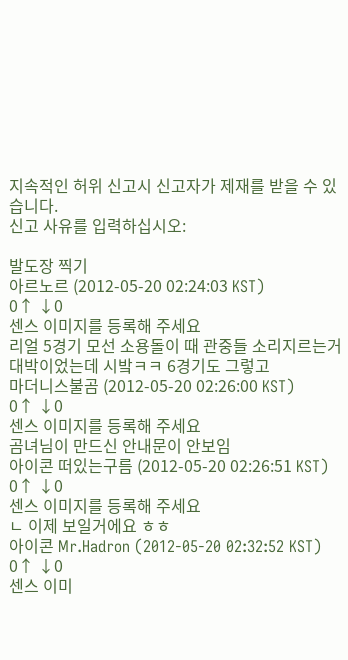지속적인 허위 신고시 신고자가 제재를 받을 수 있습니다.
신고 사유를 입력하십시오:

발도장 찍기
아르노르 (2012-05-20 02:24:03 KST)
0↑ ↓0
센스 이미지를 등록해 주세요
리얼 5경기 모선 소용돌이 때 관중들 소리지르는거 대박이었는데 시밬ㅋㅋ 6경기도 그렇고
마더니스불곰 (2012-05-20 02:26:00 KST)
0↑ ↓0
센스 이미지를 등록해 주세요
곰녀님이 만드신 안내문이 안보임
아이콘 떠있는구름 (2012-05-20 02:26:51 KST)
0↑ ↓0
센스 이미지를 등록해 주세요
ㄴ 이제 보일거에요 ㅎㅎ
아이콘 Mr.Hadron (2012-05-20 02:32:52 KST)
0↑ ↓0
센스 이미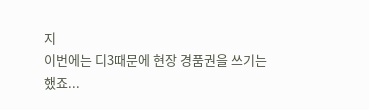지
이번에는 디3때문에 현장 경품권을 쓰기는 했죠...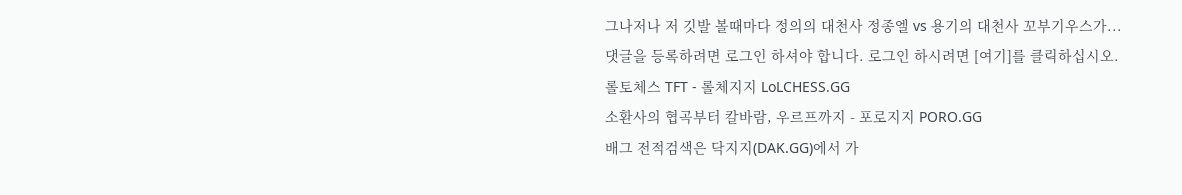그나저나 저 깃발 볼때마다 정의의 대천사 정종엘 vs 용기의 대천사 꼬부기우스가...
댓글을 등록하려면 로그인 하셔야 합니다. 로그인 하시려면 [여기]를 클릭하십시오.
롤토체스 TFT - 롤체지지 LoLCHESS.GG
소환사의 협곡부터 칼바람, 우르프까지 - 포로지지 PORO.GG
배그 전적검색은 닥지지(DAK.GG)에서 가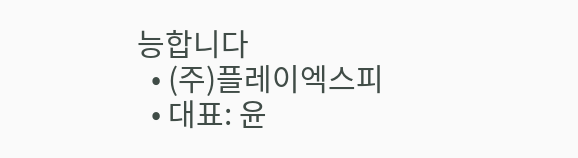능합니다
  • (주)플레이엑스피
  • 대표: 윤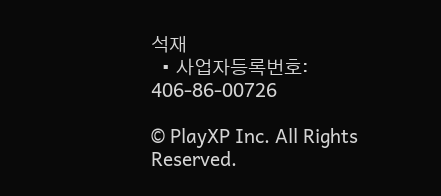석재
  • 사업자등록번호: 406-86-00726

© PlayXP Inc. All Rights Reserved.